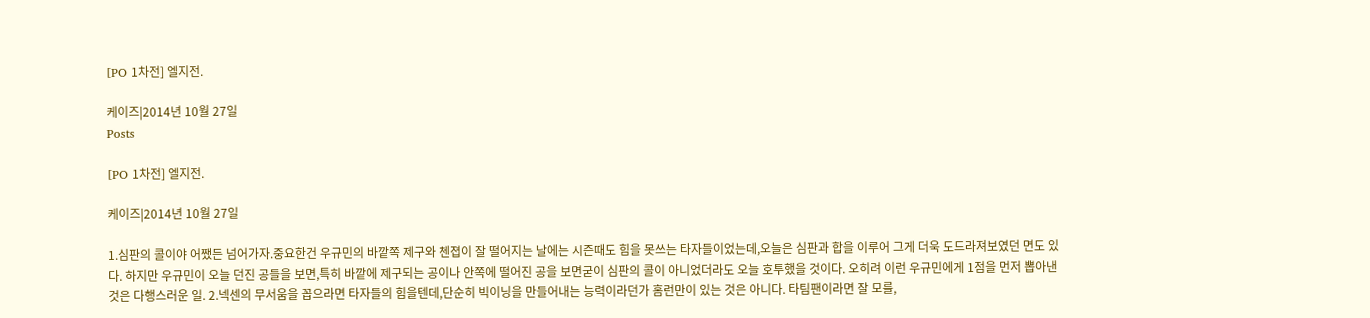[PO 1차전] 엘지전.

케이즈|2014년 10월 27일
Posts

[PO 1차전] 엘지전.

케이즈|2014년 10월 27일

1.심판의 콜이야 어쨌든 넘어가자.중요한건 우규민의 바깥쪽 제구와 첸졉이 잘 떨어지는 날에는 시즌때도 힘을 못쓰는 타자들이었는데,오늘은 심판과 합을 이루어 그게 더욱 도드라져보였던 면도 있다. 하지만 우규민이 오늘 던진 공들을 보면,특히 바깥에 제구되는 공이나 안쪽에 떨어진 공을 보면굳이 심판의 콜이 아니었더라도 오늘 호투했을 것이다. 오히려 이런 우규민에게 1점을 먼저 뽑아낸 것은 다행스러운 일. 2.넥센의 무서움을 꼽으라면 타자들의 힘을텐데,단순히 빅이닝을 만들어내는 능력이라던가 홈런만이 있는 것은 아니다. 타팀팬이라면 잘 모를,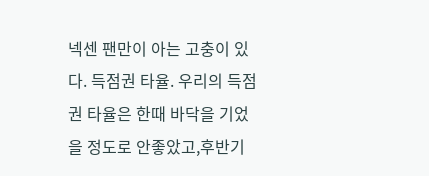넥센 팬만이 아는 고충이 있다. 득점권 타율. 우리의 득점권 타율은 한때 바닥을 기었을 정도로 안좋았고,후반기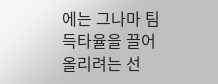에는 그나마 팀득타율을 끌어올리려는 선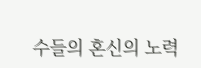수들의 혼신의 노력